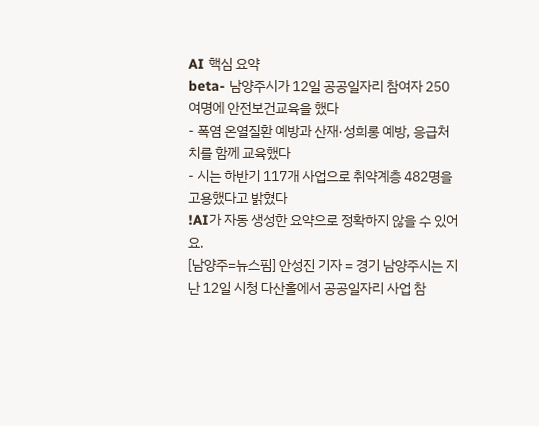AI 핵심 요약
beta- 남양주시가 12일 공공일자리 참여자 250여명에 안전보건교육을 했다
- 폭염 온열질환 예방과 산재·성희롱 예방, 응급처치를 함께 교육했다
- 시는 하반기 117개 사업으로 취약계층 482명을 고용했다고 밝혔다
!AI가 자동 생성한 요약으로 정확하지 않을 수 있어요.
[남양주=뉴스핌] 안성진 기자 = 경기 남양주시는 지난 12일 시청 다산홀에서 공공일자리 사업 참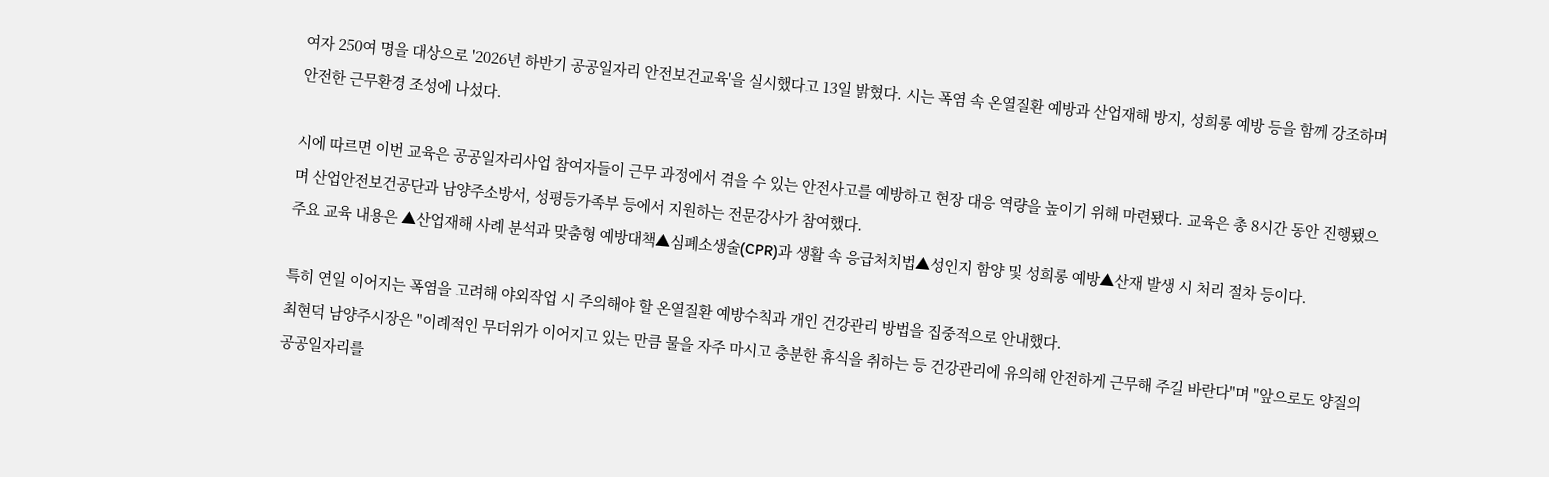여자 250여 명을 대상으로 '2026년 하반기 공공일자리 안전보건교육'을 실시했다고 13일 밝혔다. 시는 폭염 속 온열질환 예방과 산업재해 방지, 성희롱 예방 등을 함께 강조하며 안전한 근무환경 조성에 나섰다.

시에 따르면 이번 교육은 공공일자리사업 참여자들이 근무 과정에서 겪을 수 있는 안전사고를 예방하고 현장 대응 역량을 높이기 위해 마련됐다. 교육은 총 8시간 동안 진행됐으며 산업안전보건공단과 남양주소방서, 성평등가족부 등에서 지원하는 전문강사가 참여했다.
주요 교육 내용은 ▲산업재해 사례 분석과 맞춤형 예방대책▲심폐소생술(CPR)과 생활 속 응급처치법▲성인지 함양 및 성희롱 예방▲산재 발생 시 처리 절차 등이다.

특히 연일 이어지는 폭염을 고려해 야외작업 시 주의해야 할 온열질환 예방수칙과 개인 건강관리 방법을 집중적으로 안내했다.
최현덕 남양주시장은 "이례적인 무더위가 이어지고 있는 만큼 물을 자주 마시고 충분한 휴식을 취하는 등 건강관리에 유의해 안전하게 근무해 주길 바란다"며 "앞으로도 양질의 공공일자리를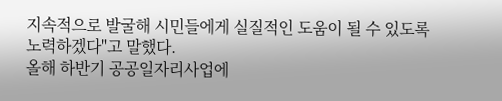지속적으로 발굴해 시민들에게 실질적인 도움이 될 수 있도록 노력하겠다"고 말했다.
올해 하반기 공공일자리사업에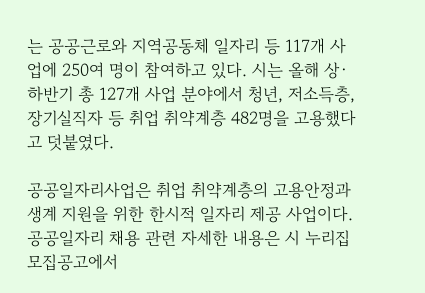는 공공근로와 지역공동체 일자리 등 117개 사업에 250여 명이 참여하고 있다. 시는 올해 상·하반기 총 127개 사업 분야에서 청년, 저소득층, 장기실직자 등 취업 취약계층 482명을 고용했다고 덧붙였다.

공공일자리사업은 취업 취약계층의 고용안정과 생계 지원을 위한 한시적 일자리 제공 사업이다. 공공일자리 채용 관련 자세한 내용은 시 누리집 모집공고에서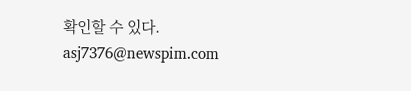확인할 수 있다.
asj7376@newspim.com